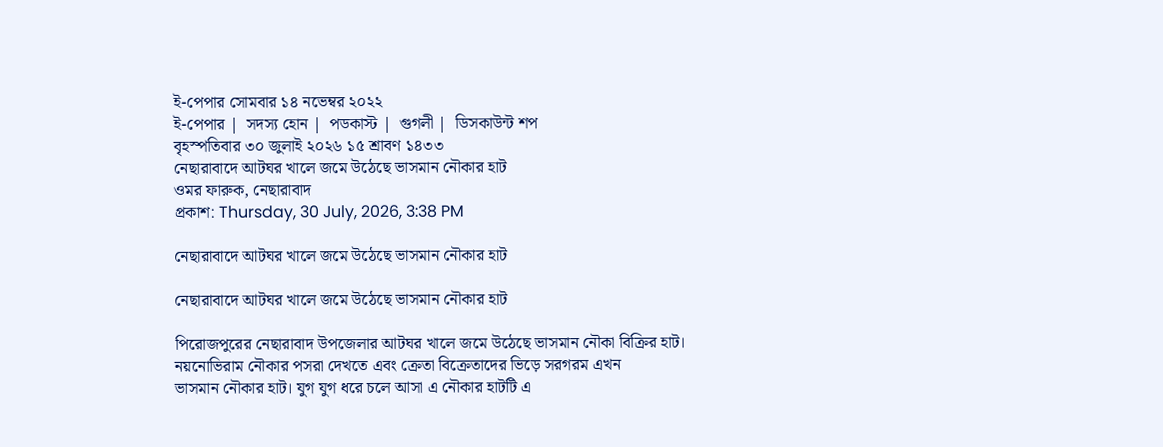ই-পেপার সোমবার ১৪ নভেম্বর ২০২২
ই-পেপার |  সদস্য হোন |  পডকাস্ট |  গুগলী |  ডিসকাউন্ট শপ
বৃহস্পতিবার ৩০ জুলাই ২০২৬ ১৫ শ্রাবণ ১৪৩৩
নেছারাবাদে আটঘর খালে জমে উঠেছে ভাসমান নৌকার হাট
ওমর ফারুক, নেছারাবাদ
প্রকাশ: Thursday, 30 July, 2026, 3:38 PM

নেছারাবাদে আটঘর খালে জমে উঠেছে ভাসমান নৌকার হাট

নেছারাবাদে আটঘর খালে জমে উঠেছে ভাসমান নৌকার হাট

পিরোজপুরের নেছারাবাদ উপজেলার আটঘর খালে জমে উঠেছে ভাসমান নৌকা বিক্রির হাট। নয়নোভিরাম নৌকার পসরা দেখতে এবং ক্রেতা বিক্রেতাদের ভিড়ে সরগরম এখন
ভাসমান নৌকার হাট। যুগ যুগ ধরে চলে আসা এ নৌকার হাটটি এ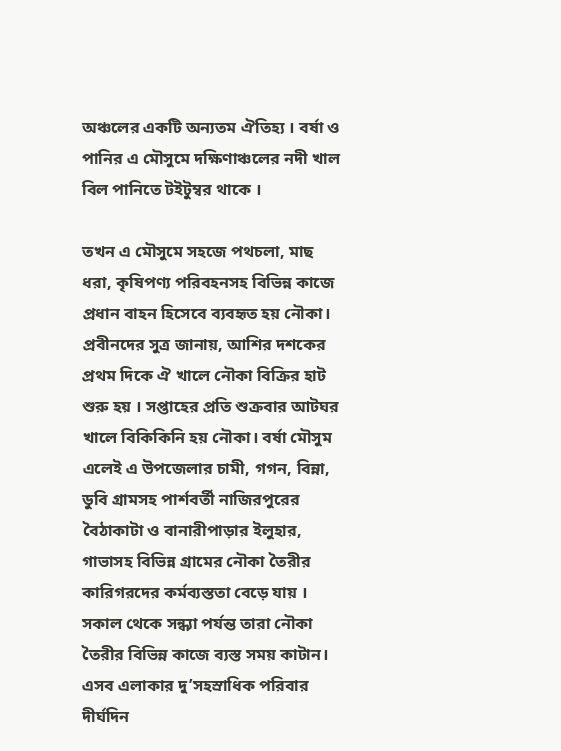অঞ্চলের একটি অন্যতম ঐতিহ্য । বর্ষা ও পানির এ মৌসুমে দক্ষিণাঞ্চলের নদী খাল বিল পানিতে টইটুম্বর থাকে ।

তখন এ মৌসুমে সহজে পথচলা, মাছ ধরা, কৃষিপণ্য পরিবহনসহ বিভিন্ন কাজে প্রধান বাহন হিসেবে ব্যবহৃত হয় নৌকা। প্রবীনদের সুত্র জানায়, আশির দশকের প্রথম দিকে ঐ খালে নৌকা বিক্রির হাট শুরু হয় । সপ্তাহের প্রতি শুক্রবার আটঘর খালে বিকিকিনি হয় নৌকা। বর্ষা মৌসুম এলেই এ উপজেলার চামী, গগন, বিন্না, ডুবি গ্রামসহ পার্শবর্তী নাজিরপুরের বৈঠাকাটা ও বানারীপাড়ার ইলুহার, গাভাসহ বিভিন্ন গ্রামের নৌকা তৈরীর কারিগরদের কর্মব্যস্ততা বেড়ে যায় । সকাল থেকে সন্ধ্যা পর্যন্ত তারা নৌকা তৈরীর বিভিন্ন কাজে ব্যস্ত সময় কাটান। এসব এলাকার দু’সহস্রাধিক পরিবার দীর্ঘদিন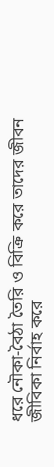ধরে নৌকা-বৈঠা তৈরি ও বিক্রি করে তাদের জীবন
জীবিকা নির্বাহ করে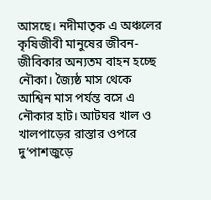আসছে। নদীমাতৃক এ অঞ্চলের কৃষিজীবী মানুষের জীবন- জীবিকার অন্যতম বাহন হচ্ছে নৌকা। জ্যৈষ্ঠ মাস থেকে আশ্বিন মাস পর্যন্ত বসে এ নৌকার হাট। আটঘর খাল ও খালপাড়ের রাস্তার ওপরে দু’পাশজুড়ে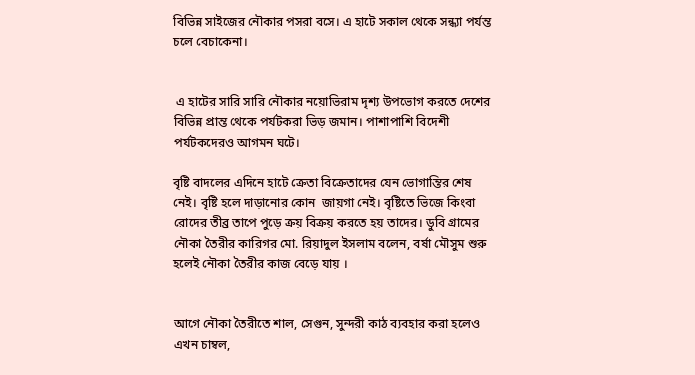বিভিন্ন সাইজের নৌকার পসরা বসে। এ হাটে সকাল থেকে সন্ধ্যা পর্যন্ত চলে বেচাকেনা।


 এ হাটের সারি সারি নৌকার নয়োভিরাম দৃশ্য উপভোগ করতে দেশের বিভিন্ন প্রান্ত থেকে পর্যটকরা ভিড় জমান। পাশাপাশি বিদেশী পর্যটকদেরও আগমন ঘটে।

বৃষ্টি বাদলের এদিনে হাটে ক্রেতা বিক্রেতাদের যেন ভোগান্তির শেষ নেই। বৃষ্টি হলে দাড়ানোর কোন  জায়গা নেই। বৃষ্টিতে ভিজে কিংবা রোদের তীব্র তাপে পুড়ে ক্রয় বিক্রয় করতে হয় তাদের। ডুবি গ্রামের নৌকা তৈরীর কারিগর মো. রিয়াদুল ইসলাম বলেন, বর্ষা মৌসুম শুরু হলেই নৌকা তৈরীর কাজ বেড়ে যায় ।


আগে নৌকা তৈরীতে শাল, সেগুন, সুন্দরী কাঠ ব্যবহার করা হলেও এখন চাম্বল,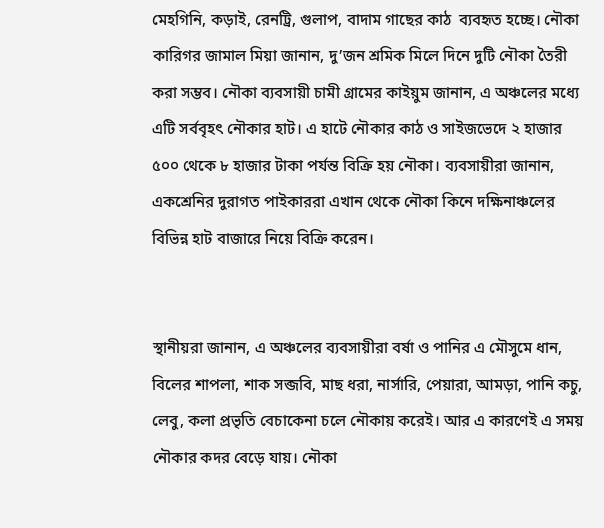মেহগিনি, কড়াই, রেনট্রি, গুলাপ, বাদাম গাছের কাঠ  ব্যবহৃত হচ্ছে। নৌকা কারিগর জামাল মিয়া জানান, দু’জন শ্রমিক মিলে দিনে দুটি নৌকা তৈরী করা সম্ভব। নৌকা ব্যবসায়ী চামী গ্রামের কাইয়ুম জানান, এ অঞ্চলের মধ্যে এটি সর্ববৃহৎ নৌকার হাট। এ হাটে নৌকার কাঠ ও সাইজভেদে ২ হাজার ৫০০ থেকে ৮ হাজার টাকা পর্যন্ত বিক্রি হয় নৌকা। ব্যবসায়ীরা জানান, একশ্রেনির দুরাগত পাইকাররা এখান থেকে নৌকা কিনে দক্ষিনাঞ্চলের বিভিন্ন হাট বাজারে নিয়ে বিক্রি করেন।


স্থানীয়রা জানান, এ অঞ্চলের ব্যবসায়ীরা বর্ষা ও পানির এ মৌসুমে ধান, বিলের শাপলা, শাক সব্জবি, মাছ ধরা, নার্সারি, পেয়ারা, আমড়া, পানি কচু, লেবু, কলা প্রভৃতি বেচাকেনা চলে নৌকায় করেই। আর এ কারণেই এ সময় নৌকার কদর বেড়ে যায়। নৌকা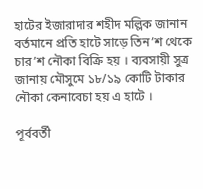হাটের ইজারাদার শহীদ মল্লিক জানান বর্তমানে প্রতি হাটে সাড়ে তিন’শ থেকে চার’শ নৌকা বিক্রি হয় । ব্যবসায়ী সুত্র জানায় মৌসুমে ১৮/১৯ কোটি টাকার নৌকা কেনাবেচা হয় এ হাটে ।

পূর্ববর্তী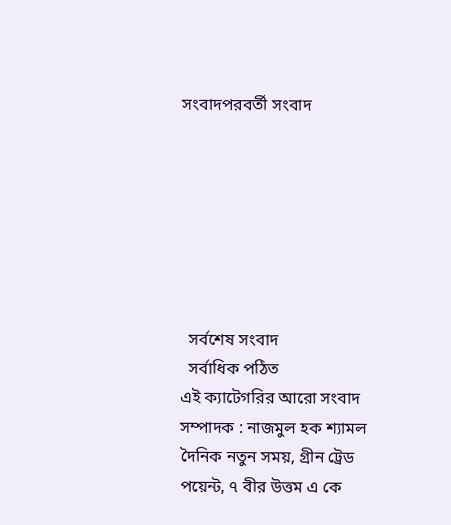সংবাদপরবর্তী সংবাদ







  সর্বশেষ সংবাদ
  সর্বাধিক পঠিত
এই ক্যাটেগরির আরো সংবাদ
সম্পাদক : নাজমুল হক শ্যামল
দৈনিক নতুন সময়, গ্রীন ট্রেড পয়েন্ট, ৭ বীর উত্তম এ কে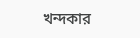খন্দকার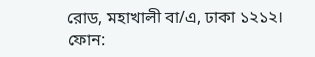রোড, মহাখালী বা/এ, ঢাকা ১২১২।
ফোন: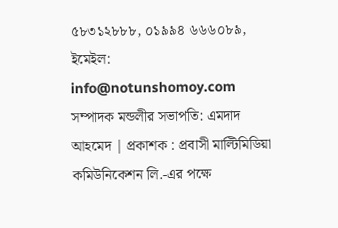৫৮৩১২৮৮৮, ০১৯৯৪ ৬৬৬০৮৯, ইমেইল: info@notunshomoy.com
সম্পাদক মন্ডলীর সভাপতি: এমদাদ আহমেদ | প্রকাশক : প্রবাসী মাল্টিমিডিয়া কমিউনিকেশন লি.-এর পক্ষে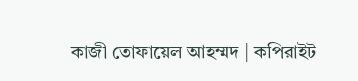কাজী তোফায়েল আহম্মদ | কপিরাইট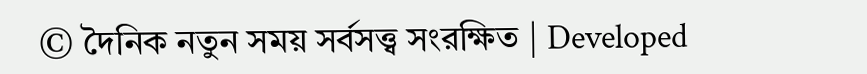© দৈনিক নতুন সময় সর্বসত্ত্ব সংরক্ষিত | Developed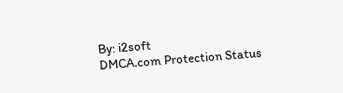By: i2soft
DMCA.com Protection Status